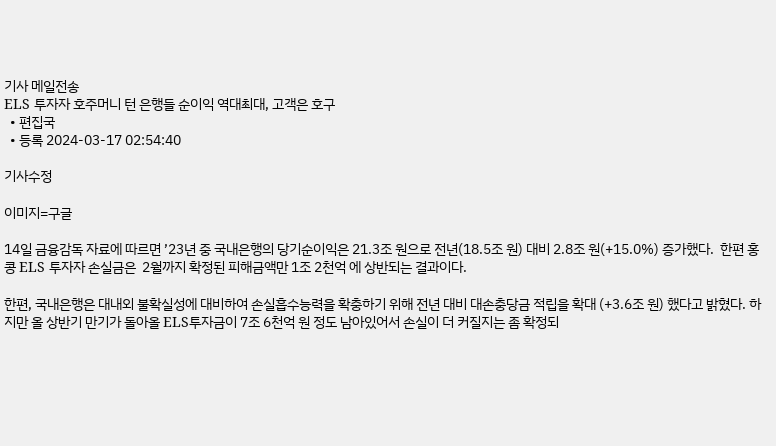기사 메일전송
ELS 투자자 호주머니 턴 은행들 순이익 역대최대, 고객은 호구
  • 편집국
  • 등록 2024-03-17 02:54:40

기사수정

이미지=구글

14일 금융감독 자료에 따르면 ’23년 중 국내은행의 당기순이익은 21.3조 원으로 전년(18.5조 원) 대비 2.8조 원(+15.0%) 증가했다.  한편 홍콩 ELS 투자자 손실금은  2월까지 확정된 피해금액만 1조 2천억 에 상반되는 결과이다.

한편, 국내은행은 대내외 불확실성에 대비하여 손실흡수능력을 확충하기 위해 전년 대비 대손충당금 적립을 확대 (+3.6조 원) 했다고 밝혔다. 하지만 올 상반기 만기가 돌아올 ELS투자금이 7조 6천억 원 정도 남아있어서 손실이 더 커질지는 좀 확정되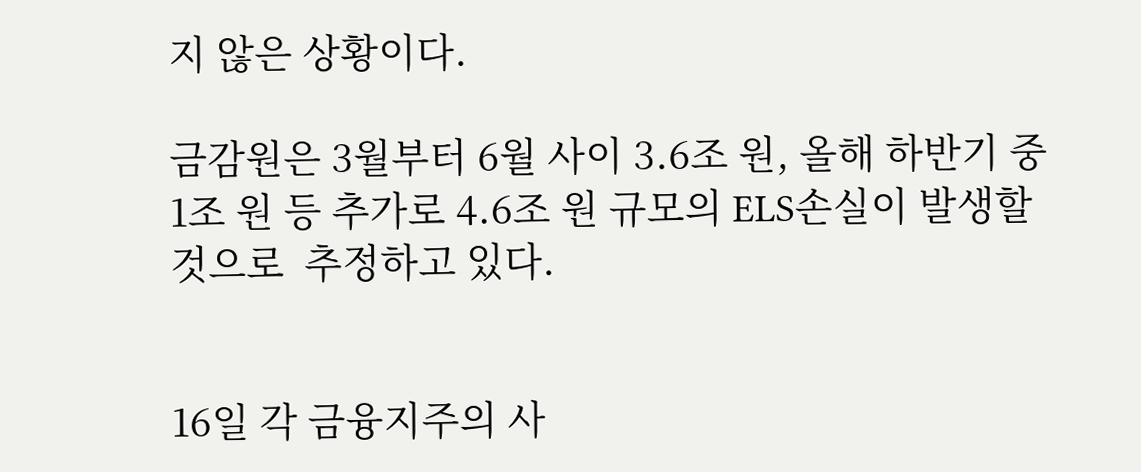지 않은 상황이다.

금감원은 3월부터 6월 사이 3.6조 원, 올해 하반기 중 1조 원 등 추가로 4.6조 원 규모의 ELS손실이 발생할 것으로  추정하고 있다.


16일 각 금융지주의 사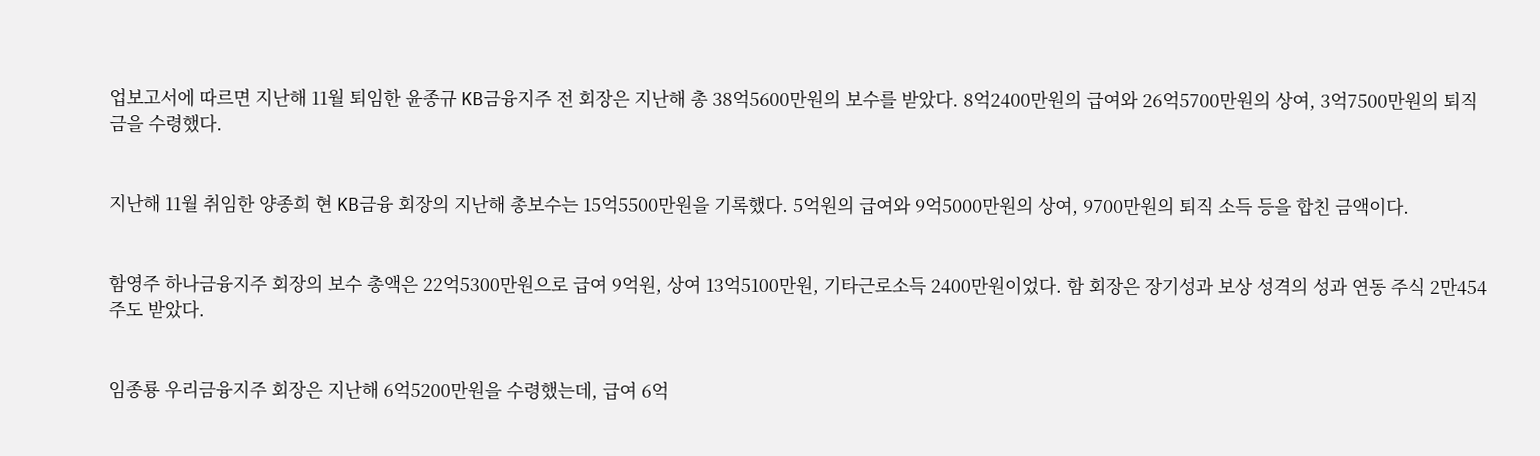업보고서에 따르면 지난해 11월 퇴임한 윤종규 KB금융지주 전 회장은 지난해 총 38억5600만원의 보수를 받았다. 8억2400만원의 급여와 26억5700만원의 상여, 3억7500만원의 퇴직금을 수령했다.


지난해 11월 취임한 양종희 현 KB금융 회장의 지난해 총보수는 15억5500만원을 기록했다. 5억원의 급여와 9억5000만원의 상여, 9700만원의 퇴직 소득 등을 합친 금액이다.


함영주 하나금융지주 회장의 보수 총액은 22억5300만원으로 급여 9억원, 상여 13억5100만원, 기타근로소득 2400만원이었다. 함 회장은 장기성과 보상 성격의 성과 연동 주식 2만454주도 받았다.


임종룡 우리금융지주 회장은 지난해 6억5200만원을 수령했는데, 급여 6억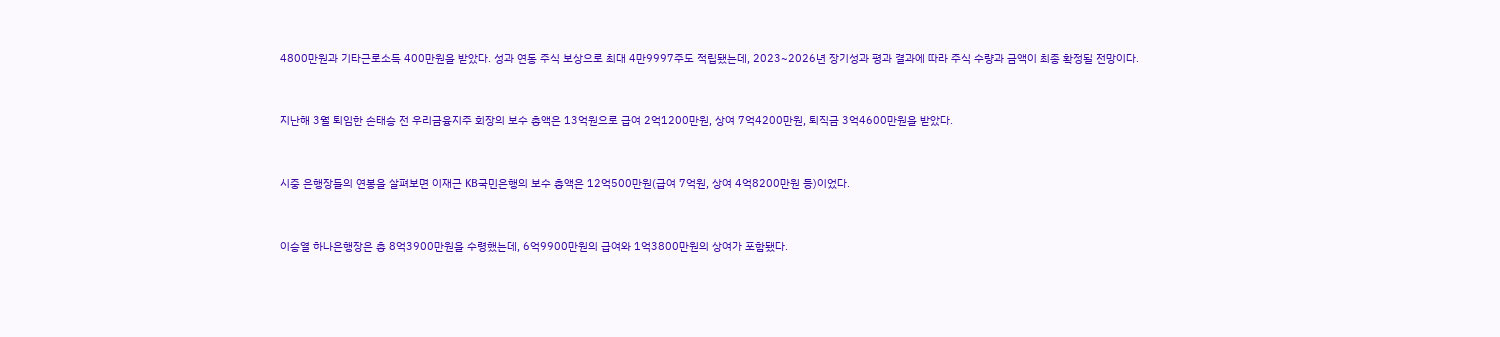4800만원과 기타근로소득 400만원을 받았다. 성과 연동 주식 보상으로 최대 4만9997주도 적립됐는데, 2023~2026년 장기성과 평과 결과에 따라 주식 수량과 금액이 최종 확정될 전망이다.


지난해 3월 퇴임한 손태승 전 우리금융지주 회장의 보수 총액은 13억원으로 급여 2억1200만원, 상여 7억4200만원, 퇴직금 3억4600만원을 받았다.


시중 은행장들의 연봉을 살펴보면 이재근 KB국민은행의 보수 총액은 12억500만원(급여 7억원, 상여 4억8200만원 등)이었다.


이승열 하나은행장은 총 8억3900만원을 수령했는데, 6억9900만원의 급여와 1억3800만원의 상여가 포함됐다.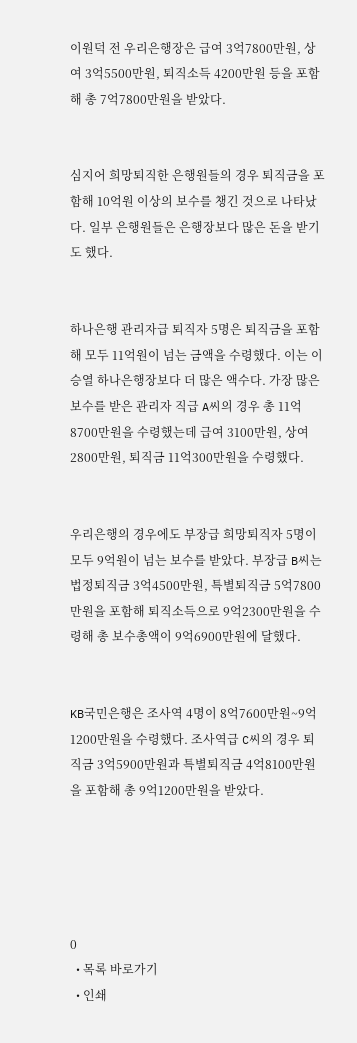이원덕 전 우리은행장은 급여 3억7800만원, 상여 3억5500만원, 퇴직소득 4200만원 등을 포함해 총 7억7800만원을 받았다.


심지어 희망퇴직한 은행원들의 경우 퇴직금을 포함해 10억원 이상의 보수를 챙긴 것으로 나타났다. 일부 은행원들은 은행장보다 많은 돈을 받기도 했다.


하나은행 관리자급 퇴직자 5명은 퇴직금을 포함해 모두 11억원이 넘는 금액을 수령했다. 이는 이승열 하나은행장보다 더 많은 액수다. 가장 많은 보수를 받은 관리자 직급 A씨의 경우 총 11억8700만원을 수령했는데 급여 3100만원, 상여 2800만원, 퇴직금 11억300만원을 수령했다.


우리은행의 경우에도 부장급 희망퇴직자 5명이 모두 9억원이 넘는 보수를 받았다. 부장급 B씨는 법정퇴직금 3억4500만원, 특별퇴직금 5억7800만원을 포함해 퇴직소득으로 9억2300만원을 수령해 총 보수총액이 9억6900만원에 달했다.


KB국민은행은 조사역 4명이 8억7600만원~9억1200만원을 수령했다. 조사역급 C씨의 경우 퇴직금 3억5900만원과 특별퇴직금 4억8100만원을 포함해 총 9억1200만원을 받았다.





0
  • 목록 바로가기
  • 인쇄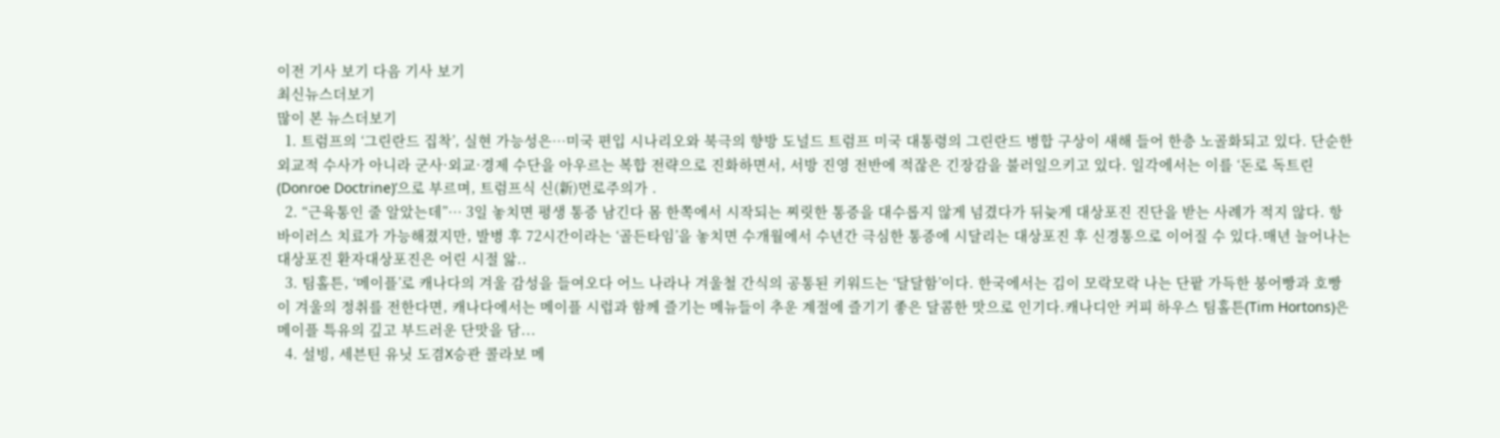이전 기사 보기 다음 기사 보기
최신뉴스더보기
많이 본 뉴스더보기
  1. 트럼프의 ‘그린란드 집착’, 실현 가능성은…미국 편입 시나리오와 북극의 향방 도널드 트럼프 미국 대통령의 그린란드 병합 구상이 새해 들어 한층 노골화되고 있다. 단순한 외교적 수사가 아니라 군사·외교·경제 수단을 아우르는 복합 전략으로 진화하면서, 서방 진영 전반에 적잖은 긴장감을 불러일으키고 있다. 일각에서는 이를 ‘돈로 독트린(Donroe Doctrine)’으로 부르며, 트럼프식 신(新)먼로주의가 .
  2. “근육통인 줄 알았는데”… 3일 놓치면 평생 통증 남긴다 몸 한쪽에서 시작되는 찌릿한 통증을 대수롭지 않게 넘겼다가 뒤늦게 대상포진 진단을 받는 사례가 적지 않다. 항바이러스 치료가 가능해졌지만, 발병 후 72시간이라는 ‘골든타임’을 놓치면 수개월에서 수년간 극심한 통증에 시달리는 대상포진 후 신경통으로 이어질 수 있다.매년 늘어나는 대상포진 환자대상포진은 어린 시절 앓..
  3. 팀홀튼, ‘메이플’로 캐나다의 겨울 감성을 들여오다 어느 나라나 겨울철 간식의 공통된 키워드는 ‘달달함’이다. 한국에서는 김이 모락모락 나는 단팥 가득한 붕어빵과 호빵이 겨울의 정취를 전한다면, 캐나다에서는 메이플 시럽과 함께 즐기는 메뉴들이 추운 계절에 즐기기 좋은 달콤한 맛으로 인기다.캐나디안 커피 하우스 팀홀튼(Tim Hortons)은 메이플 특유의 깊고 부드러운 단맛을 담...
  4. 설빙, 세븐틴 유닛 도겸X승관 콜라보 메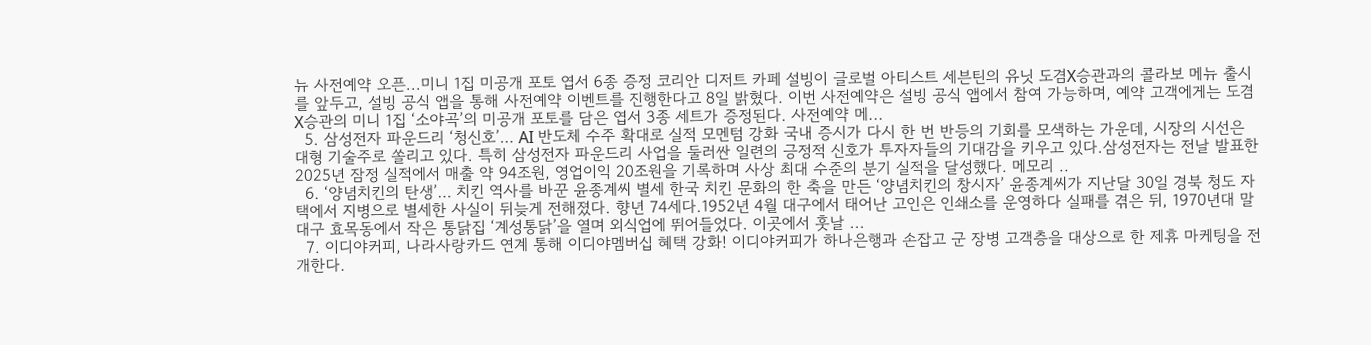뉴 사전예약 오픈...미니 1집 미공개 포토 엽서 6종 증정 코리안 디저트 카페 설빙이 글로벌 아티스트 세븐틴의 유닛 도겸X승관과의 콜라보 메뉴 출시를 앞두고, 설빙 공식 앱을 통해 사전예약 이벤트를 진행한다고 8일 밝혔다. 이번 사전예약은 설빙 공식 앱에서 참여 가능하며, 예약 고객에게는 도겸X승관의 미니 1집 ‘소야곡’의 미공개 포토를 담은 엽서 3종 세트가 증정된다. 사전예약 메...
  5. 삼성전자 파운드리 ‘청신호’… AI 반도체 수주 확대로 실적 모멘텀 강화 국내 증시가 다시 한 번 반등의 기회를 모색하는 가운데, 시장의 시선은 대형 기술주로 쏠리고 있다. 특히 삼성전자 파운드리 사업을 둘러싼 일련의 긍정적 신호가 투자자들의 기대감을 키우고 있다.삼성전자는 전날 발표한 2025년 잠정 실적에서 매출 약 94조원, 영업이익 20조원을 기록하며 사상 최대 수준의 분기 실적을 달성했다. 메모리 ..
  6. ‘양념치킨의 탄생’… 치킨 역사를 바꾼 윤종계씨 별세 한국 치킨 문화의 한 축을 만든 ‘양념치킨의 창시자’ 윤종계씨가 지난달 30일 경북 청도 자택에서 지병으로 별세한 사실이 뒤늦게 전해졌다. 향년 74세다.1952년 4월 대구에서 태어난 고인은 인쇄소를 운영하다 실패를 겪은 뒤, 1970년대 말 대구 효목동에서 작은 통닭집 ‘계성통닭’을 열며 외식업에 뛰어들었다. 이곳에서 훗날 ...
  7. 이디야커피, 나라사랑카드 연계 통해 이디야멤버십 혜택 강화! 이디야커피가 하나은행과 손잡고 군 장병 고객층을 대상으로 한 제휴 마케팅을 전개한다.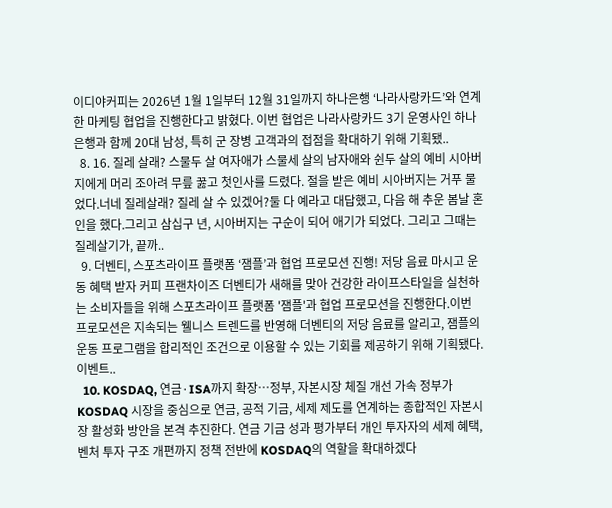이디야커피는 2026년 1월 1일부터 12월 31일까지 하나은행 ‘나라사랑카드’와 연계한 마케팅 협업을 진행한다고 밝혔다. 이번 협업은 나라사랑카드 3기 운영사인 하나은행과 함께 20대 남성, 특히 군 장병 고객과의 접점을 확대하기 위해 기획됐..
  8. 16. 질레 살래? 스물두 살 여자애가 스물세 살의 남자애와 쉰두 살의 예비 시아버지에게 머리 조아려 무릎 꿇고 첫인사를 드렸다. 절을 받은 예비 시아버지는 거푸 물었다.너네 질레살래? 질레 살 수 있겠어?둘 다 예라고 대답했고, 다음 해 추운 봄날 혼인을 했다.그리고 삼십구 년, 시아버지는 구순이 되어 애기가 되었다. 그리고 그때는 질레살기가, 끝까..
  9. 더벤티, 스포츠라이프 플랫폼 ‘잼플’과 협업 프로모션 진행! 저당 음료 마시고 운동 혜택 받자 커피 프랜차이즈 더벤티가 새해를 맞아 건강한 라이프스타일을 실천하는 소비자들을 위해 스포츠라이프 플랫폼 '잼플'과 협업 프로모션을 진행한다.이번 프로모션은 지속되는 웰니스 트렌드를 반영해 더벤티의 저당 음료를 알리고, 잼플의 운동 프로그램을 합리적인 조건으로 이용할 수 있는 기회를 제공하기 위해 기획됐다.이벤트..
  10. KOSDAQ, 연금·ISA까지 확장…정부, 자본시장 체질 개선 가속 정부가 KOSDAQ 시장을 중심으로 연금, 공적 기금, 세제 제도를 연계하는 종합적인 자본시장 활성화 방안을 본격 추진한다. 연금 기금 성과 평가부터 개인 투자자의 세제 혜택, 벤처 투자 구조 개편까지 정책 전반에 KOSDAQ의 역할을 확대하겠다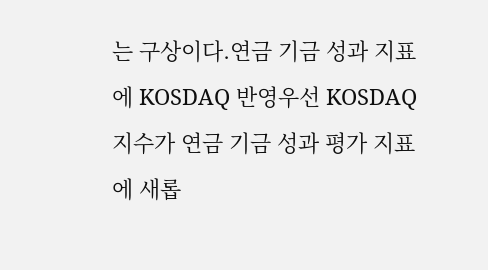는 구상이다.연금 기금 성과 지표에 KOSDAQ 반영우선 KOSDAQ 지수가 연금 기금 성과 평가 지표에 새롭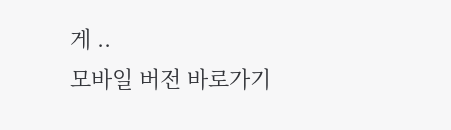게 ..
모바일 버전 바로가기